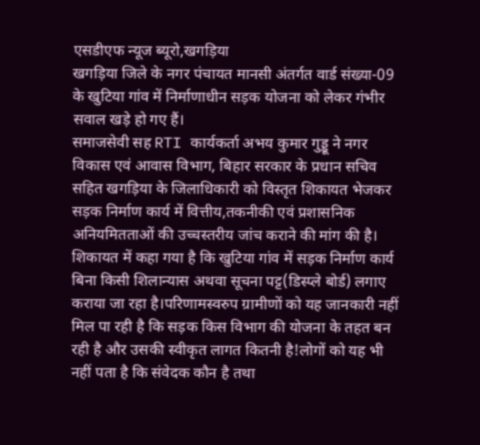एसडीएफ न्यूज ब्यूरो,खगड़िया
खगड़िया जिले के नगर पंचायत मानसी अंतर्गत वार्ड संख्या-09 के खुटिया गांव में निर्माणाधीन सड़क योजना को लेकर गंभीर सवाल खड़े हो गए हैं।
समाजसेवी सह RTI कार्यकर्ता अभय कुमार गुड्डू ने नगर विकास एवं आवास विभाग, बिहार सरकार के प्रधान सचिव सहित खगड़िया के जिलाधिकारी को विस्तृत शिकायत भेजकर सड़क निर्माण कार्य में वित्तीय,तकनीकी एवं प्रशासनिक अनियमितताओं की उच्चस्तरीय जांच कराने की मांग की है।
शिकायत में कहा गया है कि खुटिया गांव में सड़क निर्माण कार्य बिना किसी शिलान्यास अथवा सूचना पट्ट(डिस्प्ले बोर्ड) लगाए कराया जा रहा है।परिणामस्वरुप ग्रामीणों को यह जानकारी नहीं मिल पा रही है कि सड़क किस विभाग की योजना के तहत बन रही है और उसकी स्वीकृत लागत कितनी है!लोगों को यह भी नहीं पता है कि संवेदक कौन है तथा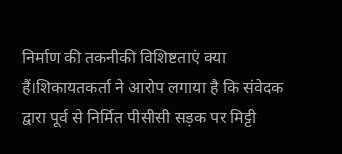निर्माण की तकनीकी विशिष्टताएं क्या हैं।शिकायतकर्ता ने आरोप लगाया है कि संवेदक द्वारा पूर्व से निर्मित पीसीसी सड़क पर मिट्टी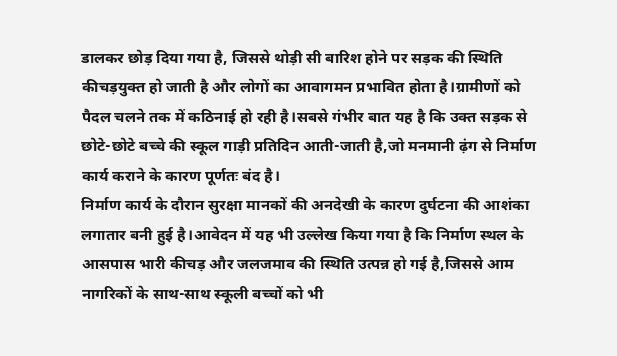डालकर छोड़ दिया गया है, जिससे थोड़ी सी बारिश होने पर सड़क की स्थिति कीचड़युक्त हो जाती है और लोगों का आवागमन प्रभावित होता है।ग्रामीणों को पैदल चलने तक में कठिनाई हो रही है।सबसे गंभीर बात यह है कि उक्त सड़क से छोटे-छोटे बच्चे की स्कूल गाड़ी प्रतिदिन आती-जाती है,जो मनमानी ढ़ंग से निर्माण कार्य कराने के कारण पूर्णतः बंद है।
निर्माण कार्य के दौरान सुरक्षा मानकों की अनदेखी के कारण दुर्घटना की आशंका लगातार बनी हुई है।आवेदन में यह भी उल्लेख किया गया है कि निर्माण स्थल के आसपास भारी कीचड़ और जलजमाव की स्थिति उत्पन्न हो गई है,जिससे आम नागरिकों के साथ-साथ स्कूली बच्चों को भी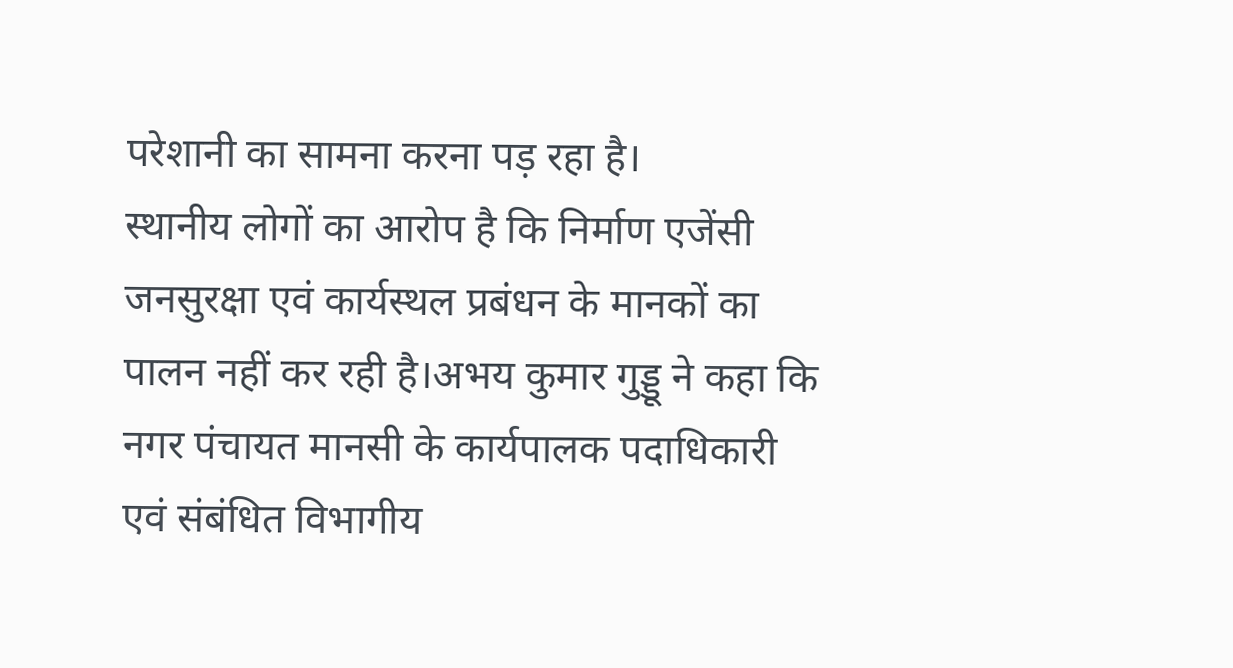परेशानी का सामना करना पड़ रहा है।
स्थानीय लोगों का आरोप है कि निर्माण एजेंसी जनसुरक्षा एवं कार्यस्थल प्रबंधन के मानकों का पालन नहीं कर रही है।अभय कुमार गुड्डू ने कहा कि नगर पंचायत मानसी के कार्यपालक पदाधिकारी एवं संबंधित विभागीय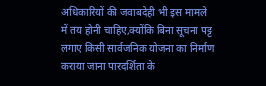अधिकारियों की जवाबदेही भी इस मामले में तय होनी चाहिए,क्योंकि बिना सूचना पट्ट लगाए किसी सार्वजनिक योजना का निर्माण कराया जाना पारदर्शिता के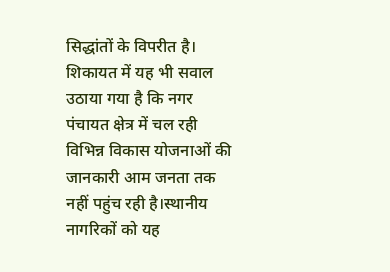सिद्धांतों के विपरीत है।
शिकायत में यह भी सवाल उठाया गया है कि नगर पंचायत क्षेत्र में चल रही विभिन्न विकास योजनाओं की जानकारी आम जनता तक नहीं पहुंच रही है।स्थानीय नागरिकों को यह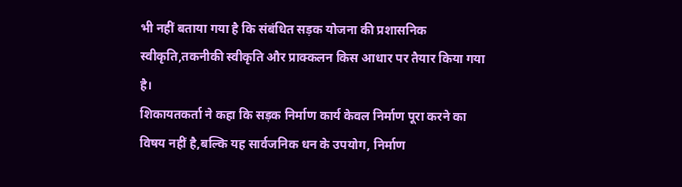भी नहीं बताया गया है कि संबंधित सड़क योजना की प्रशासनिक स्वीकृति,तकनीकी स्वीकृति और प्राक्कलन किस आधार पर तैयार किया गया है।
शिकायतकर्ता ने कहा कि सड़क निर्माण कार्य केवल निर्माण पूरा करने का विषय नहीं है,बल्कि यह सार्वजनिक धन के उपयोग, निर्माण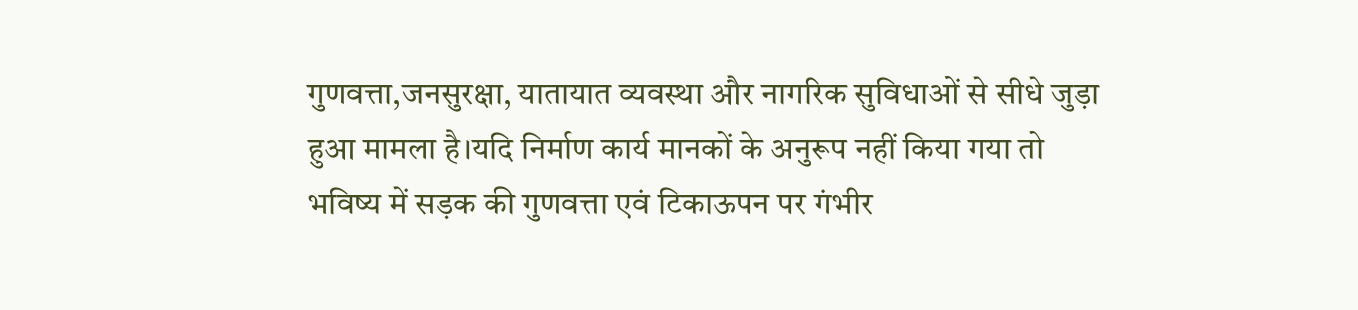गुणवत्ता,जनसुरक्षा, यातायात व्यवस्था और नागरिक सुविधाओं से सीधे जुड़ा हुआ मामला है।यदि निर्माण कार्य मानकों के अनुरूप नहीं किया गया तो भविष्य में सड़क की गुणवत्ता एवं टिकाऊपन पर गंभीर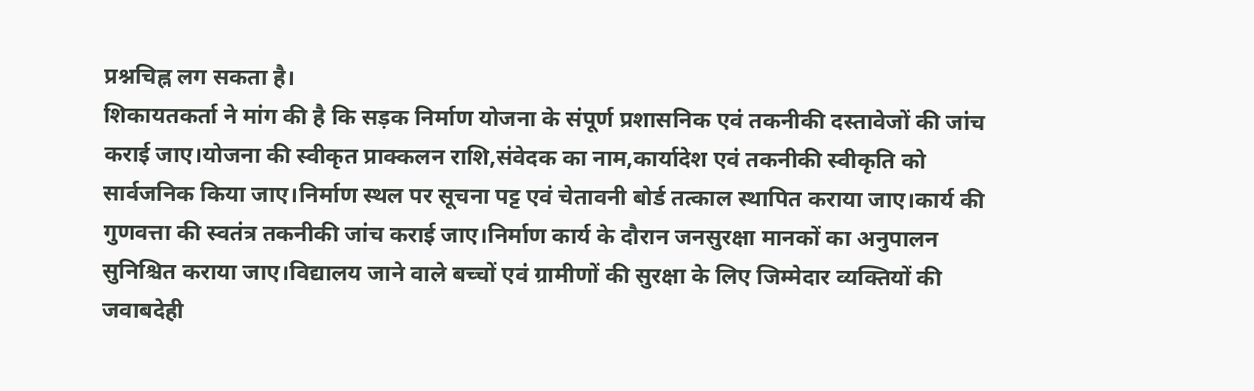प्रश्नचिह्न लग सकता है।
शिकायतकर्ता ने मांग की है कि सड़क निर्माण योजना के संपूर्ण प्रशासनिक एवं तकनीकी दस्तावेजों की जांच कराई जाए।योजना की स्वीकृत प्राक्कलन राशि,संवेदक का नाम,कार्यादेश एवं तकनीकी स्वीकृति को सार्वजनिक किया जाए।निर्माण स्थल पर सूचना पट्ट एवं चेतावनी बोर्ड तत्काल स्थापित कराया जाए।कार्य की गुणवत्ता की स्वतंत्र तकनीकी जांच कराई जाए।निर्माण कार्य के दौरान जनसुरक्षा मानकों का अनुपालन सुनिश्चित कराया जाए।विद्यालय जाने वाले बच्चों एवं ग्रामीणों की सुरक्षा के लिए जिम्मेदार व्यक्तियों की जवाबदेही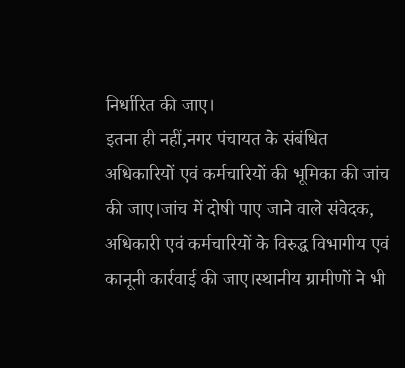निर्धारित की जाए।
इतना ही नहीं,नगर पंचायत के संबंधित अधिकारियों एवं कर्मचारियों की भूमिका की जांच की जाए।जांच में दोषी पाए जाने वाले संवेदक, अधिकारी एवं कर्मचारियों के विरुद्ध विभागीय एवं कानूनी कार्रवाई की जाए।स्थानीय ग्रामीणों ने भी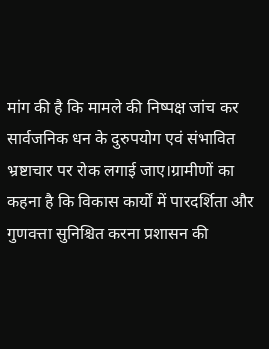मांग की है कि मामले की निष्पक्ष जांच कर सार्वजनिक धन के दुरुपयोग एवं संभावित भ्रष्टाचार पर रोक लगाई जाए।ग्रामीणों का कहना है कि विकास कार्यों में पारदर्शिता और गुणवत्ता सुनिश्चित करना प्रशासन की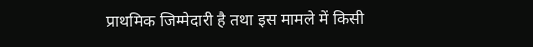प्राथमिक जिम्मेदारी है तथा इस मामले में किसी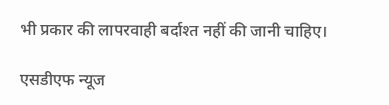भी प्रकार की लापरवाही बर्दाश्त नहीं की जानी चाहिए।

एसडीएफ न्यूज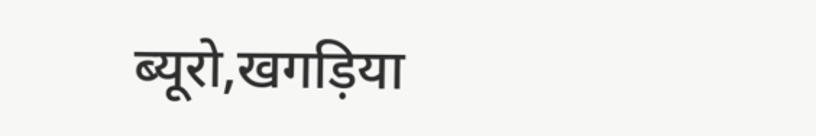ब्यूरो,खगड़िया